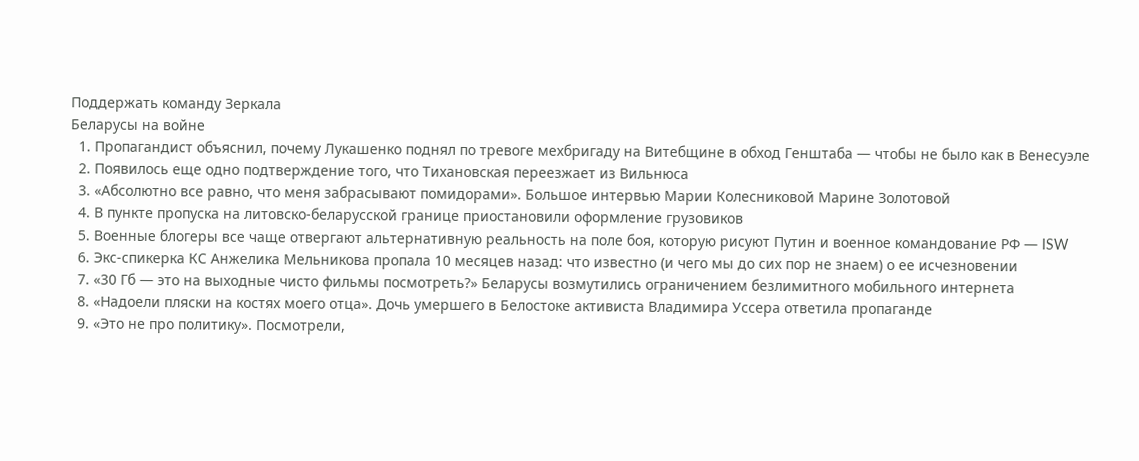Поддержать команду Зеркала
Беларусы на войне
  1. Пропагандист объяснил, почему Лукашенко поднял по тревоге мехбригаду на Витебщине в обход Генштаба — чтобы не было как в Венесуэле
  2. Появилось еще одно подтверждение того, что Тихановская переезжает из Вильнюса
  3. «Абсолютно все равно, что меня забрасывают помидорами». Большое интервью Марии Колесниковой Марине Золотовой
  4. В пункте пропуска на литовско-беларусской границе приостановили оформление грузовиков
  5. Военные блогеры все чаще отвергают альтернативную реальность на поле боя, которую рисуют Путин и военное командование РФ — ISW
  6. Экс-спикерка КС Анжелика Мельникова пропала 10 месяцев назад: что известно (и чего мы до сих пор не знаем) о ее исчезновении
  7. «30 Гб — это на выходные чисто фильмы посмотреть?» Беларусы возмутились ограничением безлимитного мобильного интернета
  8. «Надоели пляски на костях моего отца». Дочь умершего в Белостоке активиста Владимира Уссера ответила пропаганде
  9. «Это не про политику». Посмотрели,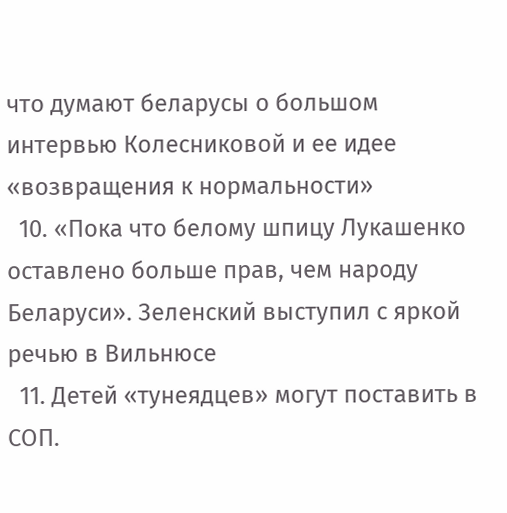что думают беларусы о большом интервью Колесниковой и ее идее «возвращения к нормальности»
  10. «Пока что белому шпицу Лукашенко оставлено больше прав, чем народу Беларуси». Зеленский выступил с яркой речью в Вильнюсе
  11. Детей «тунеядцев» могут поставить в СОП.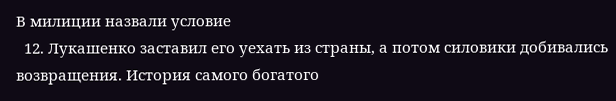В милиции назвали условие
  12. Лукашенко заставил его уехать из страны, а потом силовики добивались возвращения. История самого богатого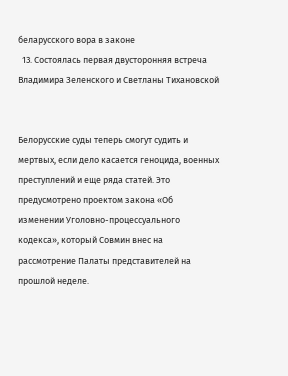беларусского вора в законе
  13. Состоялась первая двусторонняя встреча Владимира Зеленского и Светланы Тихановской


Белорусские суды теперь смогут судить и мертвых, если дело касается геноцида, военных преступлений и еще ряда статей. Это предусмотрено проектом закона «Об изменении Уголовно-процессуального кодекса», который Совмин внес на рассмотрение Палаты представителей на прошлой неделе.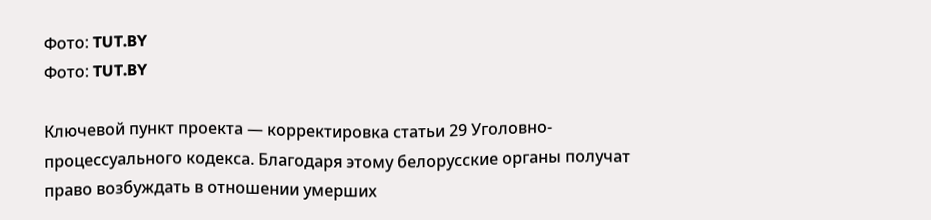Фото: TUT.BY
Фото: TUT.BY

Ключевой пункт проекта — корректировка статьи 29 Уголовно-процессуального кодекса. Благодаря этому белорусские органы получат право возбуждать в отношении умерших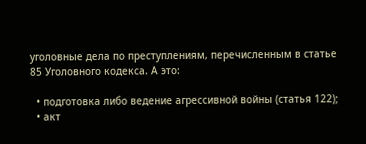уголовные дела по преступлениям, перечисленным в статье 85 Уголовного кодекса. А это:

  • подготовка либо ведение агрессивной войны (статья 122);
  • акт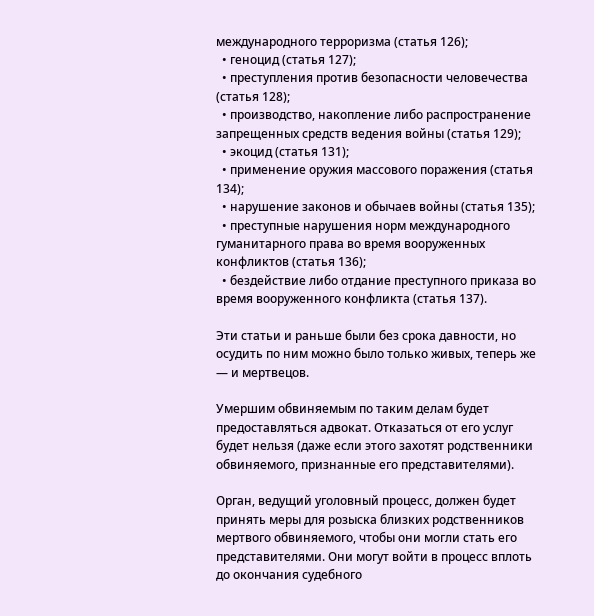международного терроризма (статья 126);
  • геноцид (статья 127);
  • преступления против безопасности человечества (статья 128);
  • производство, накопление либо распространение запрещенных средств ведения войны (статья 129);
  • экоцид (статья 131);
  • применение оружия массового поражения (статья 134);
  • нарушение законов и обычаев войны (статья 135);
  • преступные нарушения норм международного гуманитарного права во время вооруженных конфликтов (статья 136);
  • бездействие либо отдание преступного приказа во время вооруженного конфликта (статья 137).

Эти статьи и раньше были без срока давности, но осудить по ним можно было только живых, теперь же — и мертвецов.

Умершим обвиняемым по таким делам будет предоставляться адвокат. Отказаться от его услуг будет нельзя (даже если этого захотят родственники обвиняемого, признанные его представителями).

Орган, ведущий уголовный процесс, должен будет принять меры для розыска близких родственников мертвого обвиняемого, чтобы они могли стать его представителями. Они могут войти в процесс вплоть до окончания судебного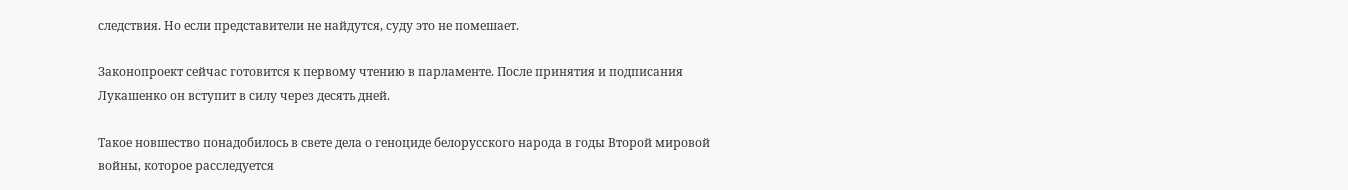следствия. Но если представители не найдутся, суду это не помешает.

Законопроект сейчас готовится к первому чтению в парламенте. После принятия и подписания Лукашенко он вступит в силу через десять дней.

Такое новшество понадобилось в свете дела о геноциде белорусского народа в годы Второй мировой войны, которое расследуется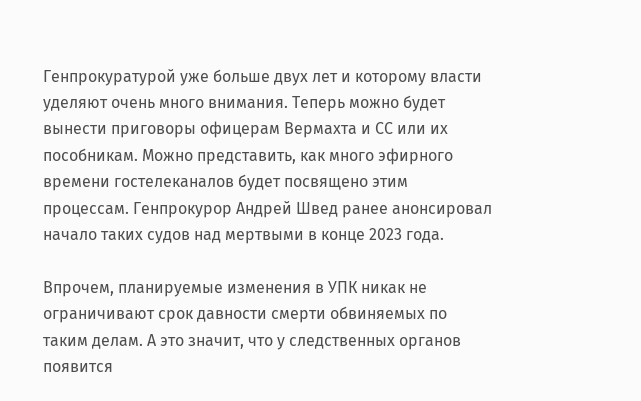Генпрокуратурой уже больше двух лет и которому власти уделяют очень много внимания. Теперь можно будет вынести приговоры офицерам Вермахта и СС или их пособникам. Можно представить, как много эфирного времени гостелеканалов будет посвящено этим процессам. Генпрокурор Андрей Швед ранее анонсировал начало таких судов над мертвыми в конце 2023 года.

Впрочем, планируемые изменения в УПК никак не ограничивают срок давности смерти обвиняемых по таким делам. А это значит, что у следственных органов появится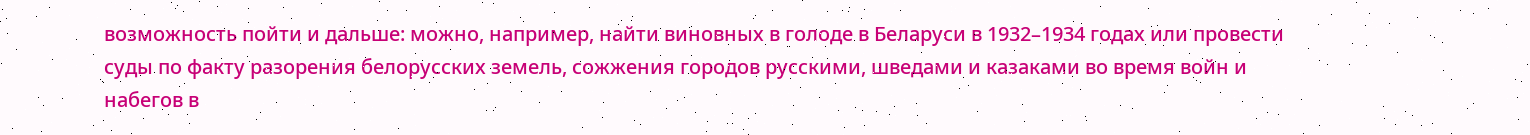возможность пойти и дальше: можно, например, найти виновных в голоде в Беларуси в 1932–1934 годах или провести суды по факту разорения белорусских земель, сожжения городов русскими, шведами и казаками во время войн и набегов в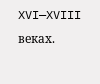XVI—XVIII веках.